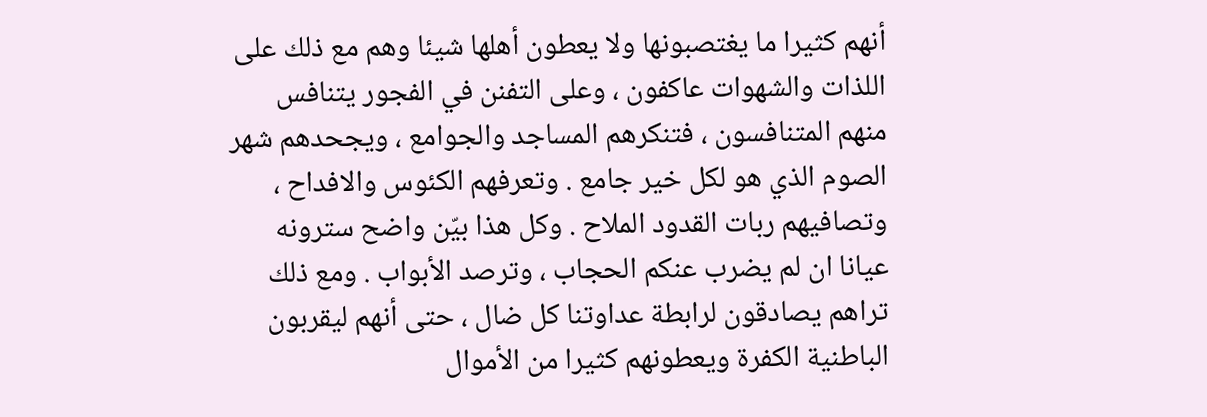أنهم كثيرا ما يغتصبونها ولا يعطون أهلها شيئا وهم مع ذلك على اللذات والشهوات عاكفون ، وعلى التفنن في الفجور يتنافس منهم المتنافسون ، فتنكرهم المساجد والجوامع ، ويجحدهم شهر الصوم الذي هو لكل خير جامع . وتعرفهم الكئوس والافداح ، وتصافيهم ربات القدود الملاح . وكل هذا بيّن واضح سترونه عيانا ان لم يضرب عنكم الحجاب ، وترصد الأبواب . ومع ذلك تراهم يصادقون لرابطة عداوتنا كل ضال ، حتى أنهم ليقربون الباطنية الكفرة ويعطونهم كثيرا من الأموال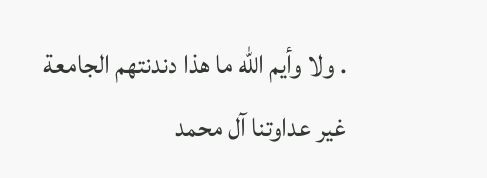. ولا وأيم اللّه ما هذا دندنتهم الجامعة غير عداوتنا آل محمد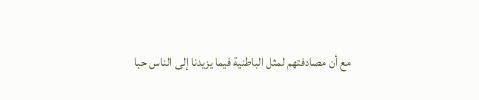مع أن مصادفتهم لمثل الباطنية فيما يزيدنا إلى الناس حبا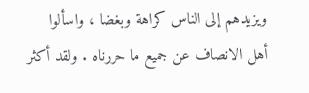ويزيدهم إلى الناس كراهة وبغضا ، واسألوا أهل الانصاف عن جميع ما حررناه . ولقد أكثر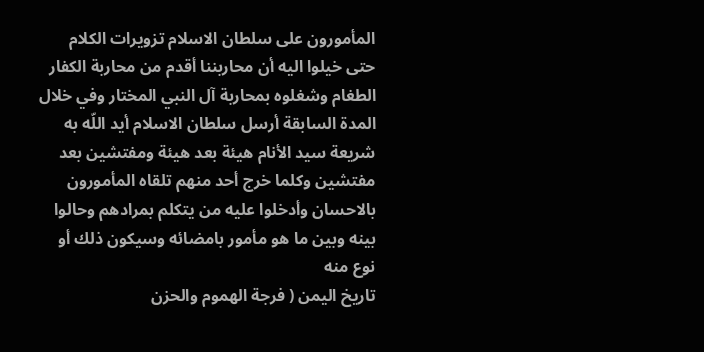المأمورون على سلطان الاسلام تزويرات الكلام حتى خيلوا اليه أن محاربننا أقدم من محاربة الكفار الطغام وشغلوه بمحاربة آل النبي المختار وفي خلال المدة السابقة أرسل سلطان الاسلام أيد اللّه به شريعة سيد الأنام هيئة بعد هيئة ومفتشين بعد مفتشين وكلما خرج أحد منهم تلقاه المأمورون بالاحسان وأدخلوا عليه من يتكلم بمرادهم وحالوا بينه وبين ما هو مأمور بامضائه وسيكون ذلك أو نوع منه
تاريخ اليمن ( فرجة الهموم والحزن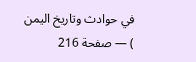في حوادث وتاريخ اليمن ) — صفحة 216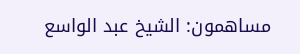مساهمون: الشيخ عبد الواسع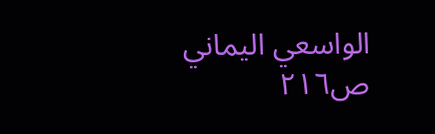الواسعي اليماني
ص٢١٦